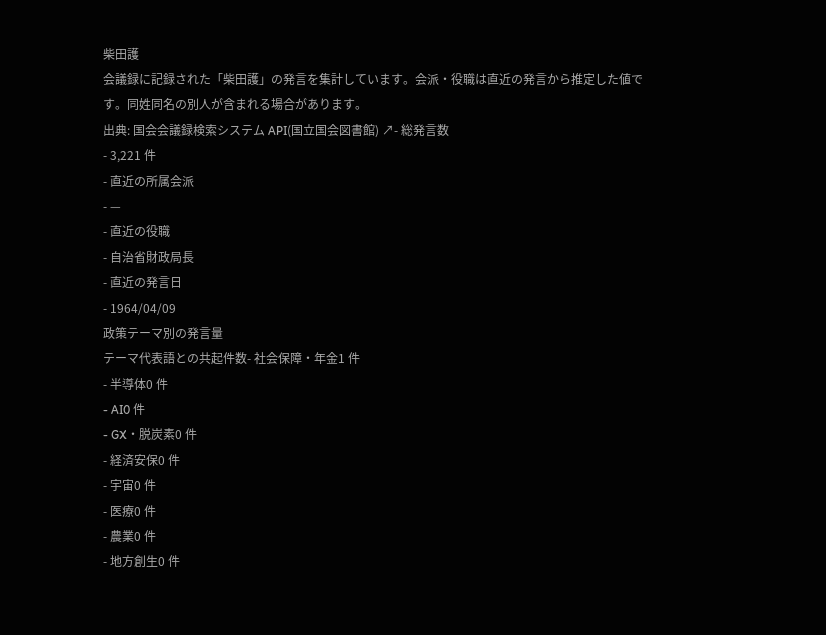柴田護
会議録に記録された「柴田護」の発言を集計しています。会派・役職は直近の発言から推定した値です。同姓同名の別人が含まれる場合があります。
出典: 国会会議録検索システム API(国立国会図書館) ↗- 総発言数
- 3,221 件
- 直近の所属会派
- —
- 直近の役職
- 自治省財政局長
- 直近の発言日
- 1964/04/09
政策テーマ別の発言量
テーマ代表語との共起件数- 社会保障・年金1 件
- 半導体0 件
- AI0 件
- GX・脱炭素0 件
- 経済安保0 件
- 宇宙0 件
- 医療0 件
- 農業0 件
- 地方創生0 件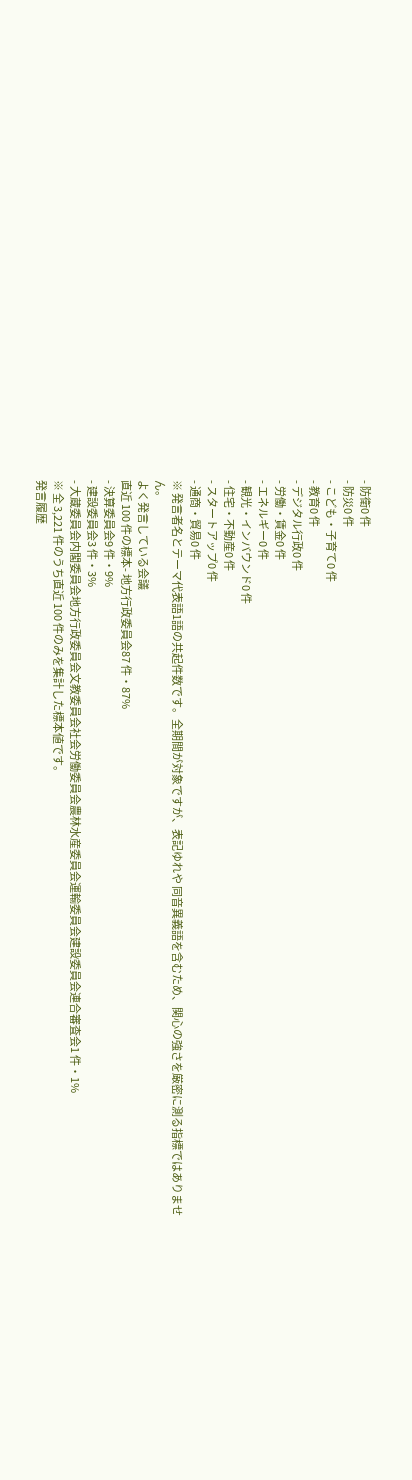- 防衛0 件
- 防災0 件
- こども・子育て0 件
- 教育0 件
- デジタル行政0 件
- 労働・賃金0 件
- エネルギー0 件
- 観光・インバウンド0 件
- 住宅・不動産0 件
- スタートアップ0 件
- 通商・貿易0 件
※ 発言者名とテーマ代表語1語の共起件数です。全期間が対象ですが、表記ゆれや 同音異義語を含むため、関心の強さを厳密に測る指標ではありません。
よく発言している会議
直近 100 件の標本- 地方行政委員会87 件・87%
- 決算委員会9 件・9%
- 建設委員会3 件・3%
- 大蔵委員会内閣委員会地方行政委員会文教委員会社会労働委員会農林水産委員会運輸委員会建設委員会連合審査会1 件・1%
※ 全 3,221 件のうち直近 100 件のみを集計した標本値です。
発言履歴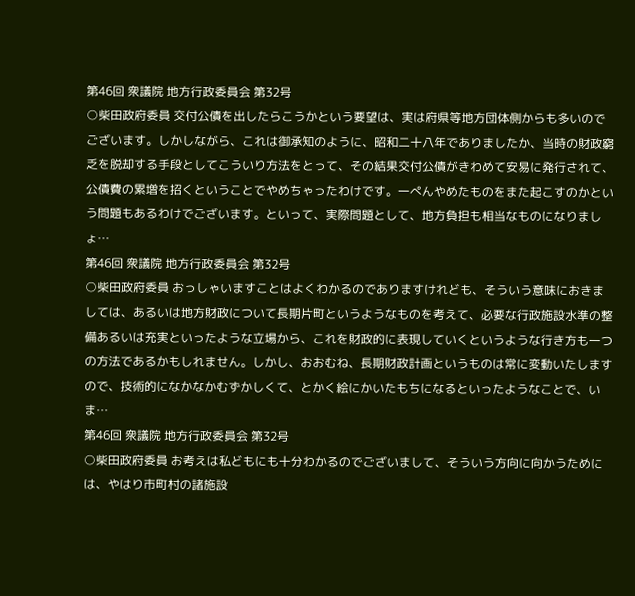第46回 衆議院 地方行政委員会 第32号
○柴田政府委員 交付公債を出したらこうかという要望は、実は府県等地方団体側からも多いのでございます。しかしながら、これは御承知のように、昭和二十八年でありましたか、当時の財政窮乏を脱却する手段としてこういり方法をとって、その結果交付公債がきわめて安易に発行されて、公債費の累増を招くということでやめちゃったわけです。一ぺんやめたものをまた起こすのかという問題もあるわけでございます。といって、実際問題として、地方負担も相当なものになりましょ…
第46回 衆議院 地方行政委員会 第32号
○柴田政府委員 おっしゃいますことはよくわかるのでありますけれども、そういう意味におきましては、あるいは地方財政について長期片町というようなものを考えて、必要な行政施設水準の整備あるいは充実といったような立場から、これを財政的に表現していくというような行き方も一つの方法であるかもしれません。しかし、おおむね、長期財政計画というものは常に変動いたしますので、技術的になかなかむずかしくて、とかく絵にかいたもちになるといったようなことで、いま…
第46回 衆議院 地方行政委員会 第32号
○柴田政府委員 お考えは私どもにも十分わかるのでございまして、そういう方向に向かうためには、やはり市町村の諸施設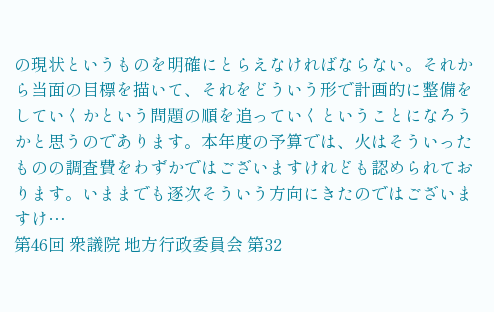の現状というものを明確にとらえなければならない。それから当面の目標を描いて、それをどういう形で計画的に整備をしていくかという問題の順を追っていくということになろうかと思うのであります。本年度の予算では、火はそういったものの調査費をわずかではございますけれども認められております。いままでも逐次そういう方向にきたのではございますけ…
第46回 衆議院 地方行政委員会 第32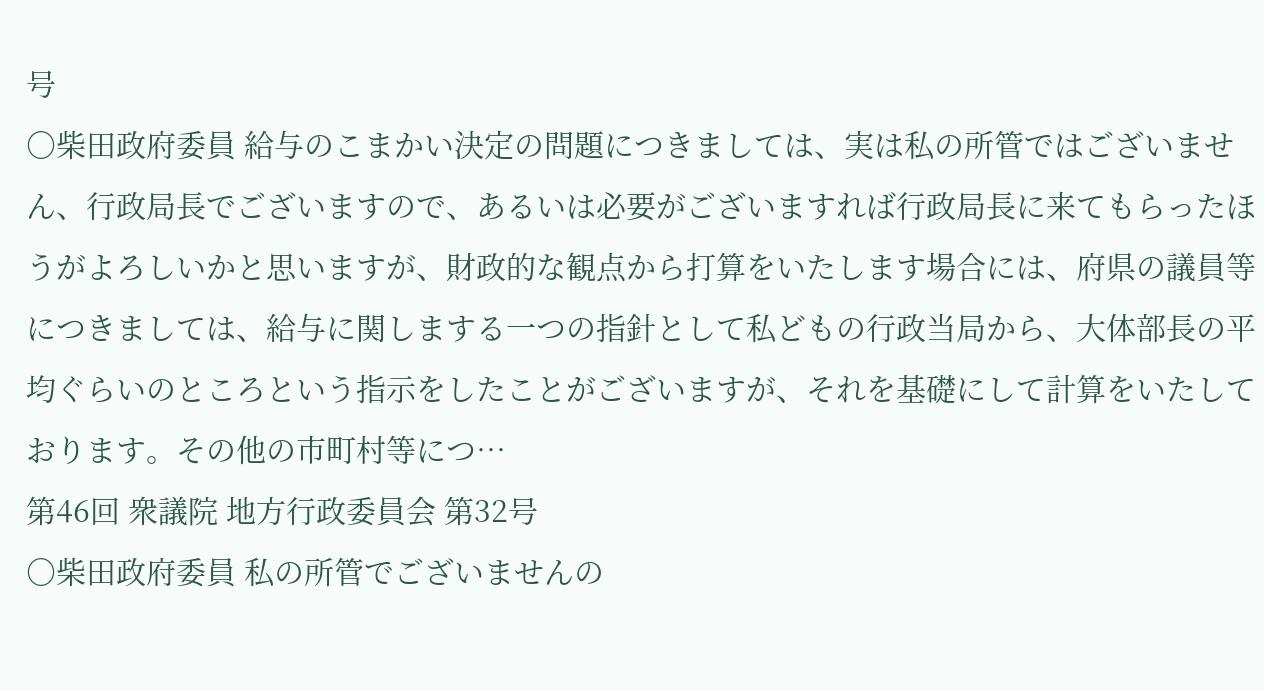号
○柴田政府委員 給与のこまかい決定の問題につきましては、実は私の所管ではございません、行政局長でございますので、あるいは必要がございますれば行政局長に来てもらったほうがよろしいかと思いますが、財政的な観点から打算をいたします場合には、府県の議員等につきましては、給与に関しまする一つの指針として私どもの行政当局から、大体部長の平均ぐらいのところという指示をしたことがございますが、それを基礎にして計算をいたしております。その他の市町村等につ…
第46回 衆議院 地方行政委員会 第32号
○柴田政府委員 私の所管でございませんの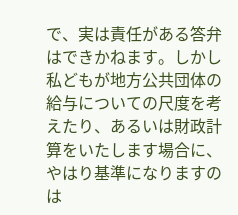で、実は責任がある答弁はできかねます。しかし私どもが地方公共団体の給与についての尺度を考えたり、あるいは財政計算をいたします場合に、やはり基準になりますのは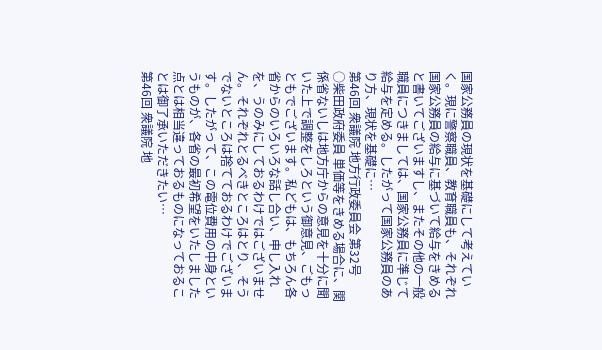国家公務員の現状を基礎にして考えていく。現に警察職員、教育職員も、それぞれ国家公務員の給与に基づいて給与をきめると書いてございますし、またその他の一般職員につきましては、国家公務員に準じて給与を定める。したがって国家公務員のあり方、現状を基礎に…
第46回 衆議院 地方行政委員会 第32号
○柴田政府委員 単価等をきめる場合に、関係省ないしは地方庁からの意見を十分に聞いた上で調整をしろという御意見、ごもっともでございます。私どもは、もちろん各省からのいろいろな話し合い、申し入れを、うのみにしておるわけではございません。それぞれとるべきところはとり、そうでないところは捨てておるわけでございます。したがって、この電位費用の中身というものが、各省の最初希望をいたしました点とは相当違っておるものになっておることは御了承いただきたい…
第46回 衆議院 地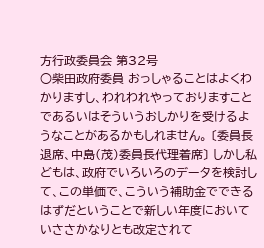方行政委員会 第32号
○柴田政府委員 おっしゃることはよくわかりますし、われわれやっておりますことであるいはそういうおしかりを受けるようなことがあるかもしれません。 〔委員長退席、中島(茂)委員長代理着席〕 しかし私どもは、政府でいろいろのデータを検討して、この単価で、こういう補助金でできるはずだということで新しい年度においていささかなりとも改定されて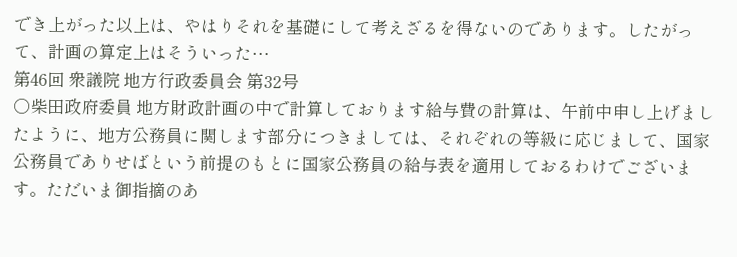でき上がった以上は、やはりそれを基礎にして考えざるを得ないのであります。したがって、計画の算定上はそういった…
第46回 衆議院 地方行政委員会 第32号
○柴田政府委員 地方財政計画の中で計算しております給与費の計算は、午前中申し上げましたように、地方公務員に関します部分につきましては、それぞれの等級に応じまして、国家公務員でありせばという前提のもとに国家公務員の給与表を適用しておるわけでございます。ただいま御指摘のあ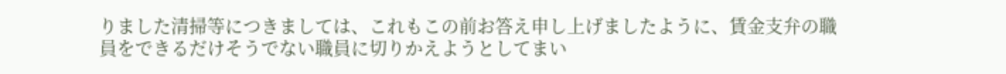りました清掃等につきましては、これもこの前お答え申し上げましたように、賃金支弁の職員をできるだけそうでない職員に切りかえようとしてまい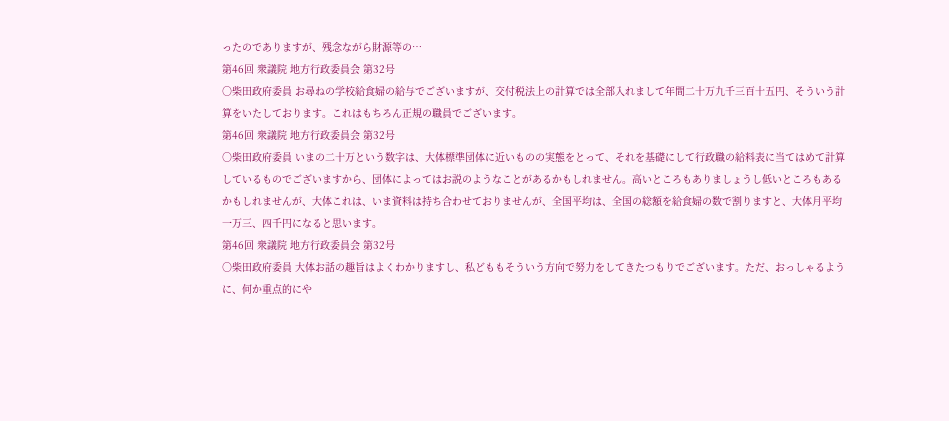ったのでありますが、残念ながら財源等の…
第46回 衆議院 地方行政委員会 第32号
○柴田政府委員 お尋ねの学校給食婦の給与でございますが、交付税法上の計算では全部入れまして年間二十万九千三百十五円、そういう計算をいたしております。これはもちろん正規の職員でございます。
第46回 衆議院 地方行政委員会 第32号
○柴田政府委員 いまの二十万という数字は、大体標準団体に近いものの実態をとって、それを基礎にして行政職の給料表に当てはめて計算しているものでございますから、団体によってはお説のようなことがあるかもしれません。高いところもありましょうし低いところもあるかもしれませんが、大体これは、いま資料は持ち合わせておりませんが、全国平均は、全国の総額を給食婦の数で割りますと、大体月平均一万三、四千円になると思います。
第46回 衆議院 地方行政委員会 第32号
○柴田政府委員 大体お話の趣旨はよくわかりますし、私どももそういう方向で努力をしてきたつもりでございます。ただ、おっしゃるように、何か重点的にや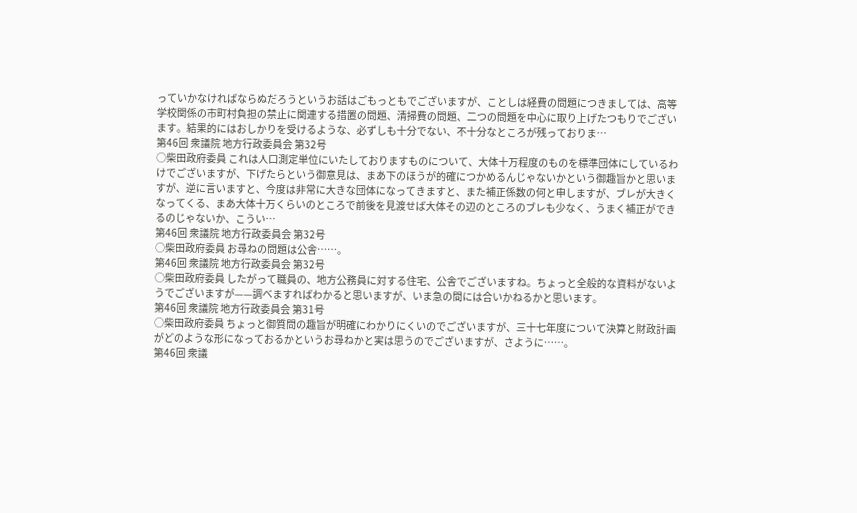っていかなければならぬだろうというお話はごもっともでございますが、ことしは経費の問題につきましては、高等学校関係の市町村負担の禁止に関連する措置の問題、清掃費の問題、二つの問題を中心に取り上げたつもりでございます。結果的にはおしかりを受けるような、必ずしも十分でない、不十分なところが残っておりま…
第46回 衆議院 地方行政委員会 第32号
○柴田政府委員 これは人口測定単位にいたしておりますものについて、大体十万程度のものを標準団体にしているわけでございますが、下げたらという御意見は、まあ下のほうが的確につかめるんじゃないかという御趣旨かと思いますが、逆に言いますと、今度は非常に大きな団体になってきますと、また補正係数の何と申しますが、ブレが大きくなってくる、まあ大体十万くらいのところで前後を見渡せば大体その辺のところのブレも少なく、うまく補正ができるのじゃないか、こうい…
第46回 衆議院 地方行政委員会 第32号
○柴田政府委員 お尋ねの問題は公舎……。
第46回 衆議院 地方行政委員会 第32号
○柴田政府委員 したがって職員の、地方公務員に対する住宅、公舎でございますね。ちょっと全般的な資料がないようでございますが——調べますればわかると思いますが、いま急の間には合いかねるかと思います。
第46回 衆議院 地方行政委員会 第31号
○柴田政府委員 ちょっと御質問の趣旨が明確にわかりにくいのでございますが、三十七年度について決算と財政計画がどのような形になっておるかというお尋ねかと実は思うのでございますが、さように……。
第46回 衆議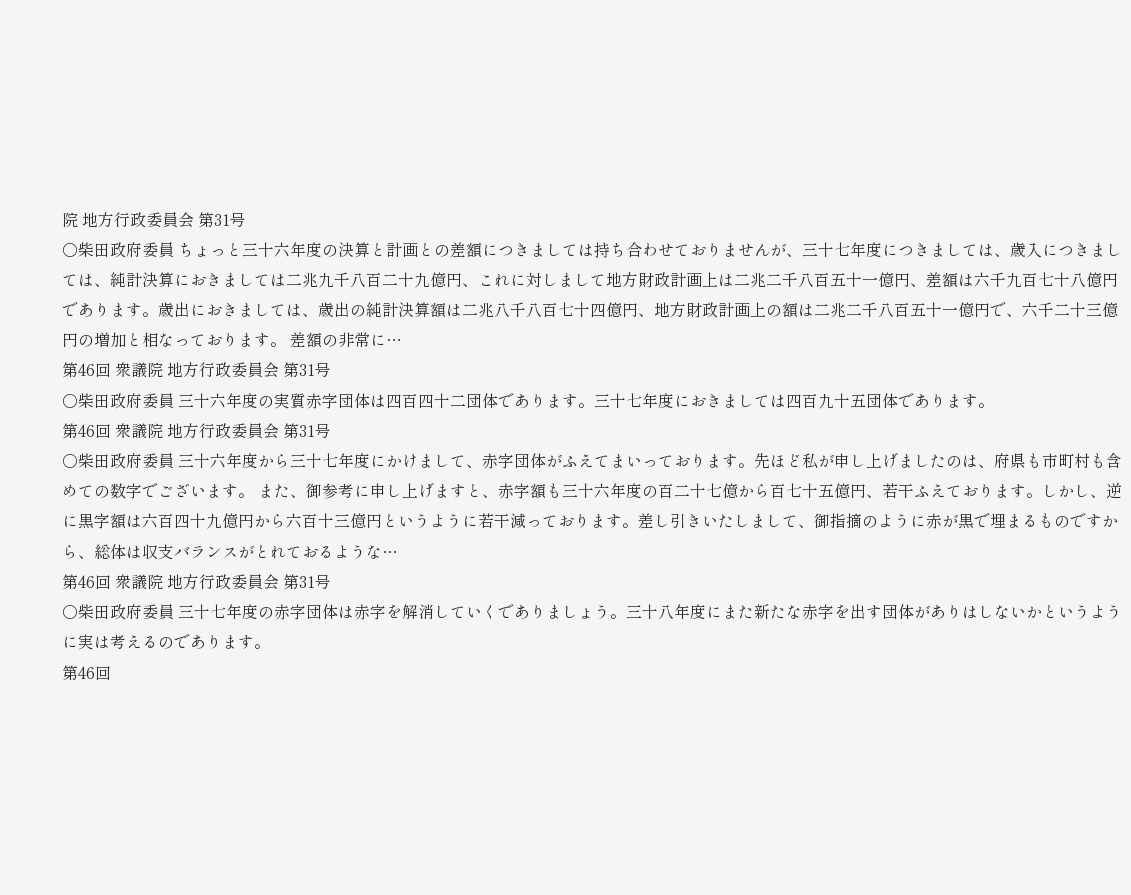院 地方行政委員会 第31号
○柴田政府委員 ちょっと三十六年度の決算と計画との差額につきましては持ち合わせておりませんが、三十七年度につきましては、歳入につきましては、純計決算におきましては二兆九千八百二十九億円、これに対しまして地方財政計画上は二兆二千八百五十一億円、差額は六千九百七十八億円であります。歳出におきましては、歳出の純計決算額は二兆八千八百七十四億円、地方財政計画上の額は二兆二千八百五十一億円で、六千二十三億円の増加と相なっております。 差額の非常に…
第46回 衆議院 地方行政委員会 第31号
○柴田政府委員 三十六年度の実質赤字団体は四百四十二団体であります。三十七年度におきましては四百九十五団体であります。
第46回 衆議院 地方行政委員会 第31号
○柴田政府委員 三十六年度から三十七年度にかけまして、赤字団体がふえてまいっております。先ほど私が申し上げましたのは、府県も市町村も含めての数字でございます。 また、御参考に申し上げますと、赤字額も三十六年度の百二十七億から百七十五億円、若干ふえております。しかし、逆に黒字額は六百四十九億円から六百十三億円というように若干減っております。差し引きいたしまして、御指摘のように赤が黒で埋まるものですから、総体は収支バランスがとれておるような…
第46回 衆議院 地方行政委員会 第31号
○柴田政府委員 三十七年度の赤字団体は赤字を解消していくでありましょう。三十八年度にまた新たな赤字を出す団体がありはしないかというように実は考えるのであります。
第46回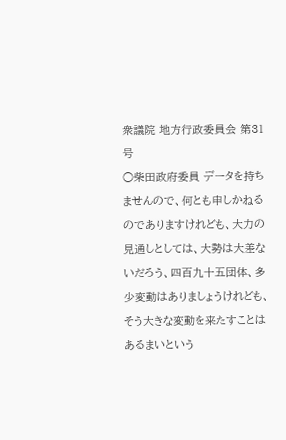衆議院 地方行政委員会 第31号
○柴田政府委員 データを持ちませんので、何とも申しかねるのでありますけれども、大力の見通しとしては、大勢は大差ないだろう、四百九十五団体、多少変動はありましょうけれども、そう大きな変動を来たすことはあるまいという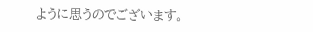ように思うのでございます。